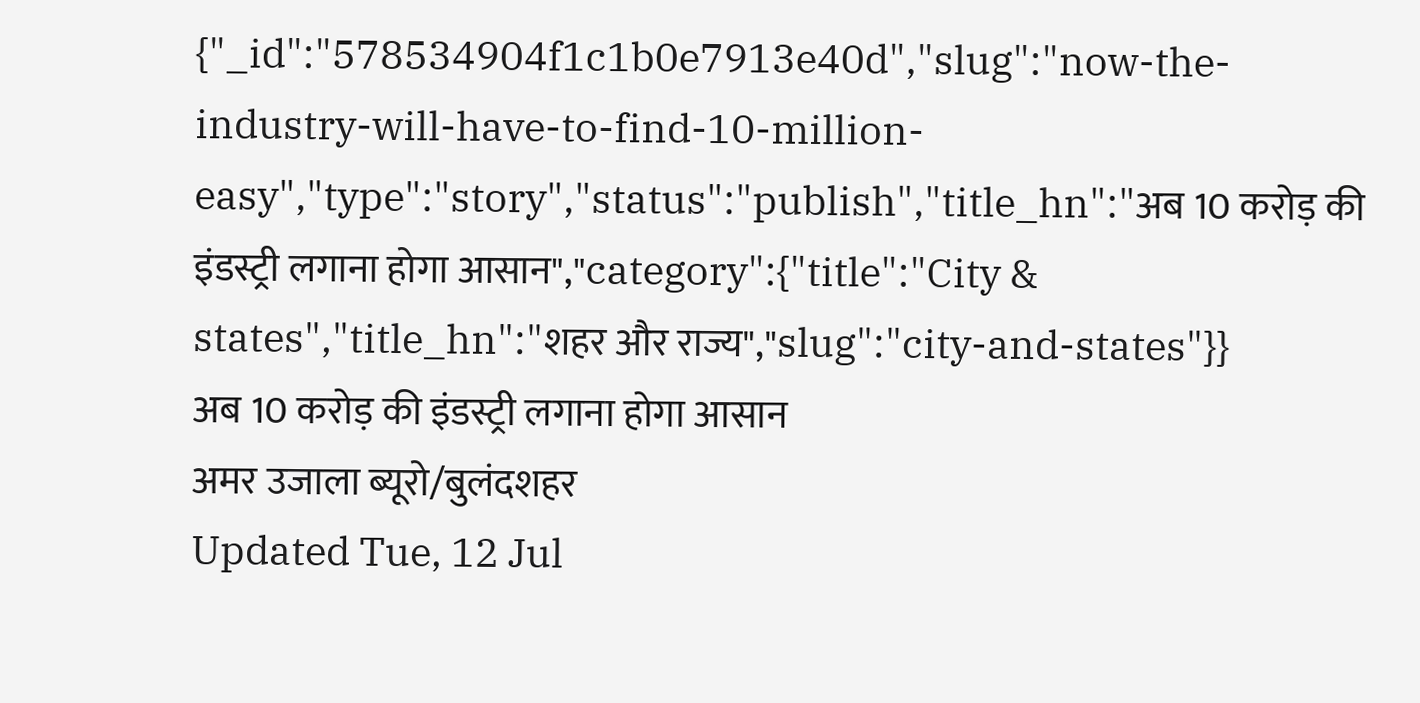{"_id":"578534904f1c1b0e7913e40d","slug":"now-the-industry-will-have-to-find-10-million-easy","type":"story","status":"publish","title_hn":"अब 10 करोड़ की इंडस्ट्री लगाना होगा आसान","category":{"title":"City & states","title_hn":"शहर और राज्य","slug":"city-and-states"}}
अब 10 करोड़ की इंडस्ट्री लगाना होगा आसान
अमर उजाला ब्यूरो/बुलंदशहर
Updated Tue, 12 Jul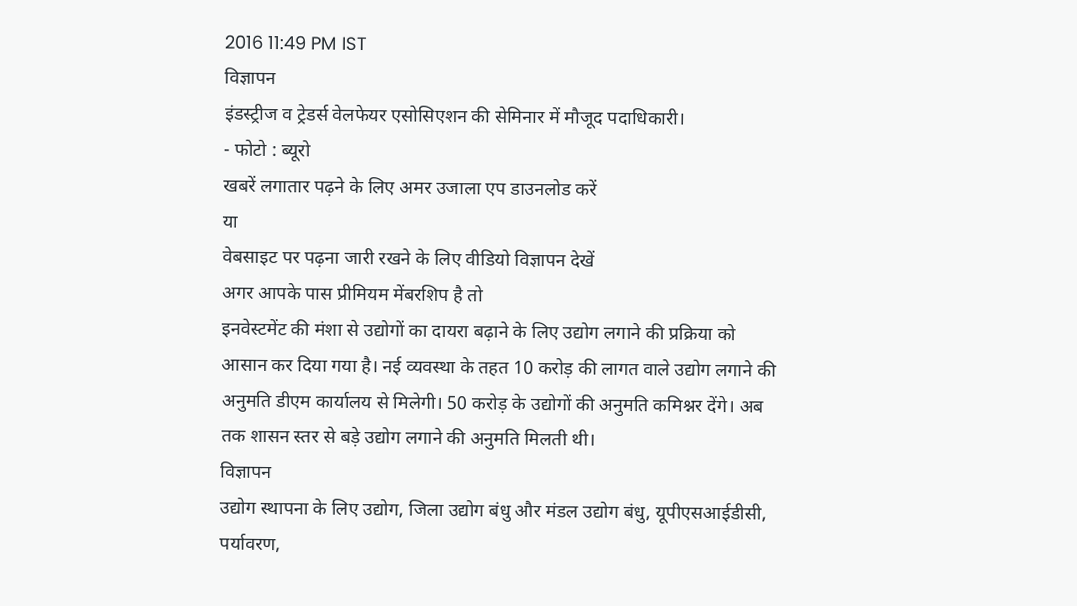2016 11:49 PM IST
विज्ञापन
इंडस्ट्रीज व ट्रेडर्स वेलफेयर एसोसिएशन की सेमिनार में मौजूद पदाधिकारी।
- फोटो : ब्यूरो
खबरें लगातार पढ़ने के लिए अमर उजाला एप डाउनलोड करें
या
वेबसाइट पर पढ़ना जारी रखने के लिए वीडियो विज्ञापन देखें
अगर आपके पास प्रीमियम मेंबरशिप है तो
इनवेस्टमेंट की मंशा से उद्योगों का दायरा बढ़ाने के लिए उद्योग लगाने की प्रक्रिया को आसान कर दिया गया है। नई व्यवस्था के तहत 10 करोड़ की लागत वाले उद्योग लगाने की अनुमति डीएम कार्यालय से मिलेगी। 50 करोड़ के उद्योगों की अनुमति कमिश्नर देंगे। अब तक शासन स्तर से बड़े उद्योग लगाने की अनुमति मिलती थी।
विज्ञापन
उद्योग स्थापना के लिए उद्योग, जिला उद्योग बंधु और मंडल उद्योग बंधु, यूपीएसआईडीसी, पर्यावरण,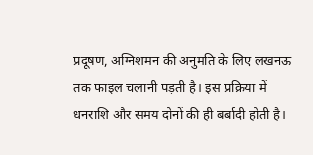प्रदूषण, अग्निशमन की अनुमति के लिए लखनऊ तक फाइल चलानी पड़ती है। इस प्रक्रिया में धनराशि और समय दोनों की ही बर्बादी होती है।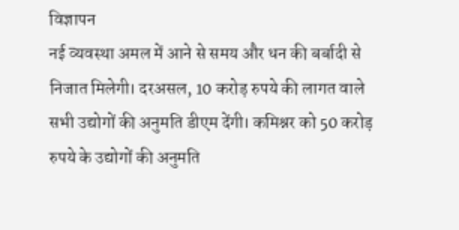विज्ञापन
नई व्यवस्था अमल में आने से समय और धन की बर्बादी से निजात मिलेगी। दरअसल, 10 करोड़ रुपये की लागत वाले सभी उद्योगों की अनुमति डीएम देंगी। कमिश्नर को 50 करोड़ रुपये के उद्योगों की अनुमति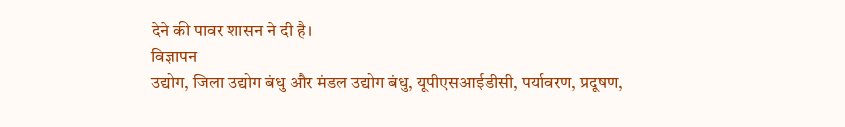देने की पावर शासन ने दी है।
विज्ञापन
उद्योग, जिला उद्योग बंधु और मंडल उद्योग बंधु, यूपीएसआईडीसी, पर्यावरण, प्रदूषण,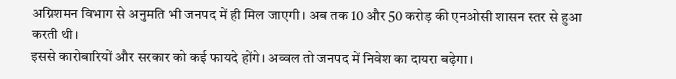अग्निशमन विभाग से अनुमति भी जनपद में ही मिल जाएगी। अब तक 10 और 50 करोड़ की एनओसी शासन स्तर से हुआ करती थी।
इससे कारोबारियों और सरकार को कई फायदे होंगे। अव्वल तो जनपद में निवेश का दायरा बढ़ेगा।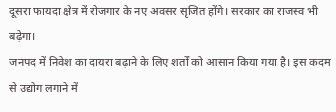दूसरा फायदा क्षेत्र में रोजगार के नए अवसर सृजित होंगे। सरकार का राजस्व भी बढ़ेगा।
जनपद में निवेश का दायरा बढ़ाने के लिए शर्तों को आसान किया गया है। इस कदम से उद्योग लगाने में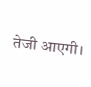तेजी आएगी।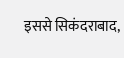इससे सिकंदराबाद,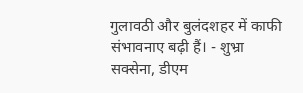गुलावठी और बुलंदशहर में काफी संभावनाए बढ़ी हैं। - शुभ्रा सक्सेना, डीएम